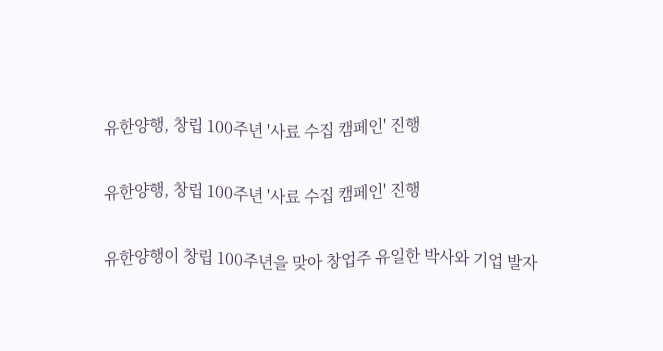유한양행, 창립 100주년 '사료 수집 캠페인' 진행

유한양행, 창립 100주년 '사료 수집 캠페인' 진행

유한양행이 창립 100주년을 맞아 창업주 유일한 박사와 기업 발자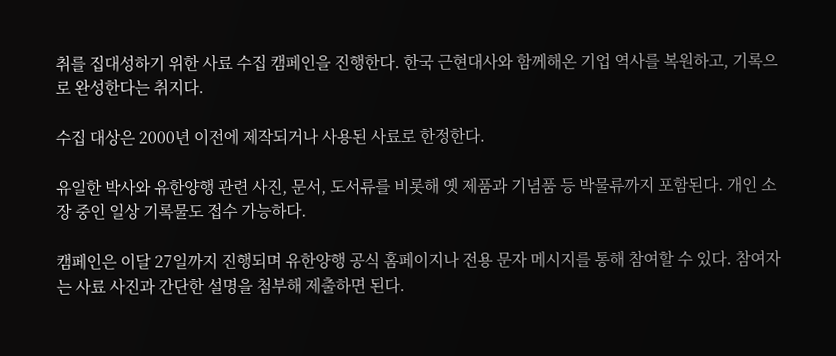취를 집대성하기 위한 사료 수집 캠페인을 진행한다. 한국 근현대사와 함께해온 기업 역사를 복원하고, 기록으로 완성한다는 취지다.

수집 대상은 2000년 이전에 제작되거나 사용된 사료로 한정한다.

유일한 박사와 유한양행 관련 사진, 문서, 도서류를 비롯해 옛 제품과 기념품 등 박물류까지 포함된다. 개인 소장 중인 일상 기록물도 접수 가능하다.

캠페인은 이달 27일까지 진행되며 유한양행 공식 홈페이지나 전용 문자 메시지를 통해 참여할 수 있다. 참여자는 사료 사진과 간단한 설명을 첨부해 제출하면 된다.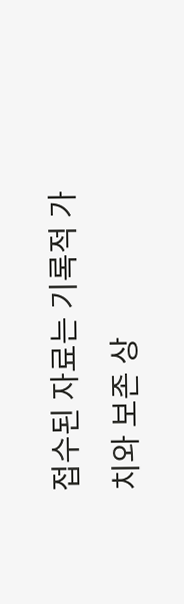접수된 자료는 기록적 가치와 보존 상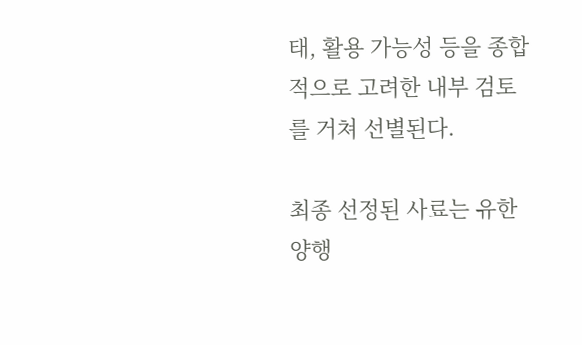태, 활용 가능성 등을 종합적으로 고려한 내부 검토를 거쳐 선별된다.

최종 선정된 사료는 유한양행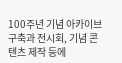100주년 기념 아카이브 구축과 전시회, 기념 콘텐츠 제작 등에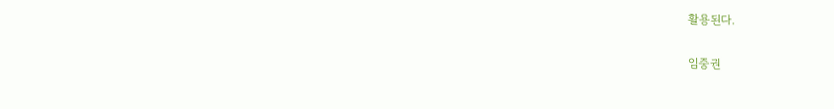활용된다.

임중권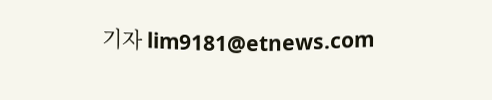기자 lim9181@etnews.com